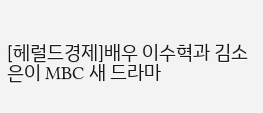[헤럴드경제]배우 이수혁과 김소은이 MBC 새 드라마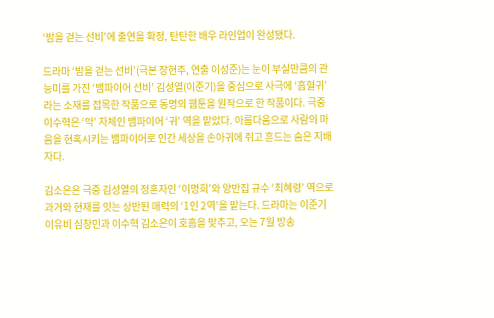‘밤을 걷는 선비’에 출연을 확정, 탄탄한 배우 라인업이 완성됐다.

드라마 ‘밤을 걷는 선비’(극본 장현주, 연출 이성준)는 눈이 부실만큼의 관능미를 가진 ‘뱀파이어 선비’ 김성열(이준기)을 중심으로 사극에 ‘흡혈귀’라는 소재를 접목한 작품으로 동명의 웹툰을 원작으로 한 작품이다. 극중 이수혁은 ‘악’ 자체인 뱀파이어 ‘귀’ 역을 맡았다. 아름다움으로 사람의 마음을 현혹시키는 뱀파이어로 인간 세상을 손아귀에 쥐고 흔드는 숨은 지배자다.

김소은은 극중 김성열의 정혼자인 ‘이명희’와 양반집 규수 ‘최혜령’ 역으로 과거와 현재를 잇는 상반된 매력의 ‘1인 2역’을 맡는다. 드라마는 이준기 이유비 심창민과 이수혁 김소은이 호흡을 맞추고, 오는 7월 방송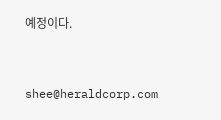예정이다.


shee@heraldcorp.com